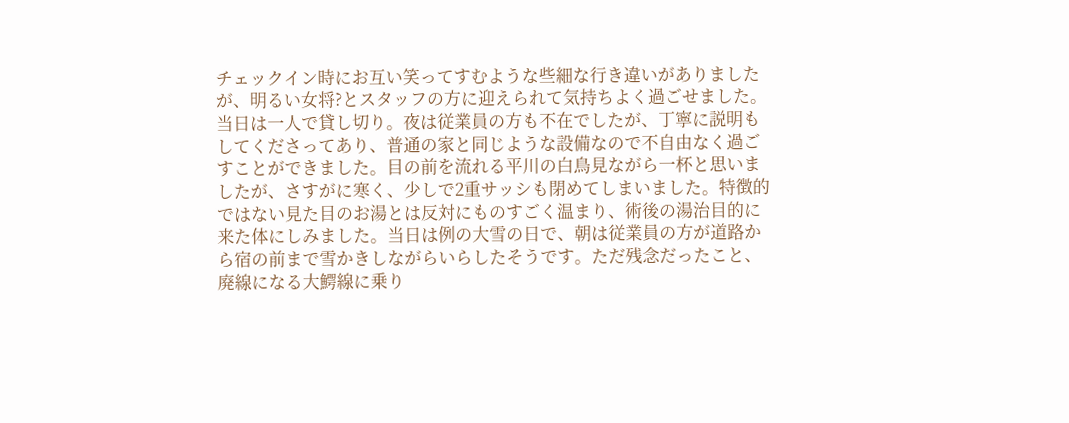チェックイン時にお互い笑ってすむような些細な行き違いがありましたが、明るい女将?とスタッフの方に迎えられて気持ちよく過ごせました。当日は一人で貸し切り。夜は従業員の方も不在でしたが、丁寧に説明もしてくださってあり、普通の家と同じような設備なので不自由なく過ごすことができました。目の前を流れる平川の白鳥見ながら一杯と思いましたが、さすがに寒く、少しで2重サッシも閉めてしまいました。特徴的ではない見た目のお湯とは反対にものすごく温まり、術後の湯治目的に来た体にしみました。当日は例の大雪の日で、朝は従業員の方が道路から宿の前まで雪かきしながらいらしたそうです。ただ残念だったこと、廃線になる大鰐線に乗り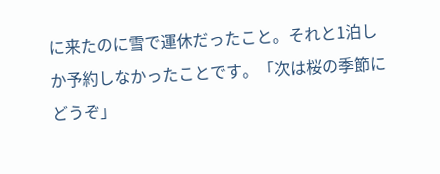に来たのに雪で運休だったこと。それと1泊しか予約しなかったことです。「次は桜の季節にどうぞ」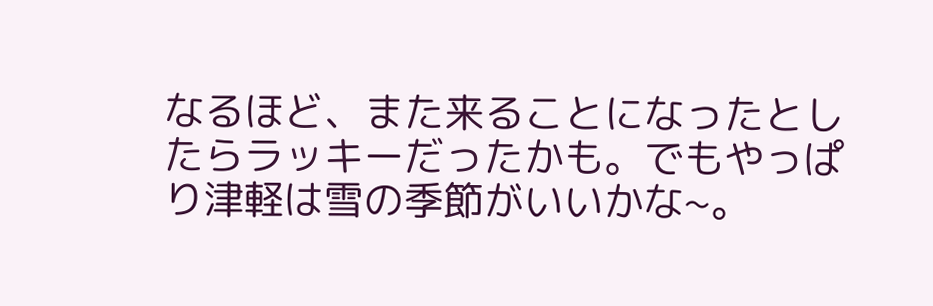なるほど、また来ることになったとしたらラッキーだったかも。でもやっぱり津軽は雪の季節がいいかな~。